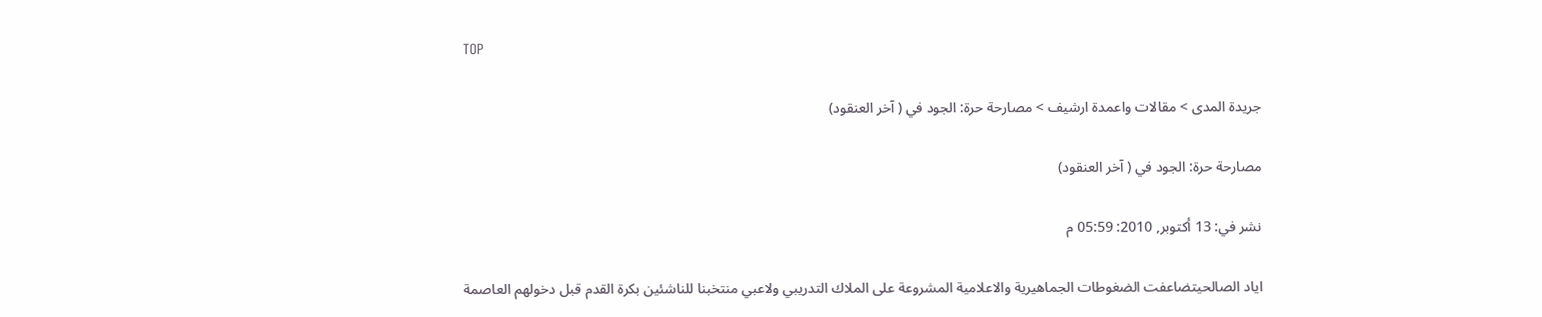TOP

جريدة المدى > مقالات واعمدة ارشيف > مصارحة حرة: الجود في ( آخر العنقود)

مصارحة حرة: الجود في ( آخر العنقود)

نشر في: 13 أكتوبر, 2010: 05:59 م

اياد الصالحيتضاعفت الضغوطات الجماهيرية والاعلامية المشروعة على الملاك التدريبي ولاعبي منتخبنا للناشئين بكرة القدم قبل دخولهم العاصمة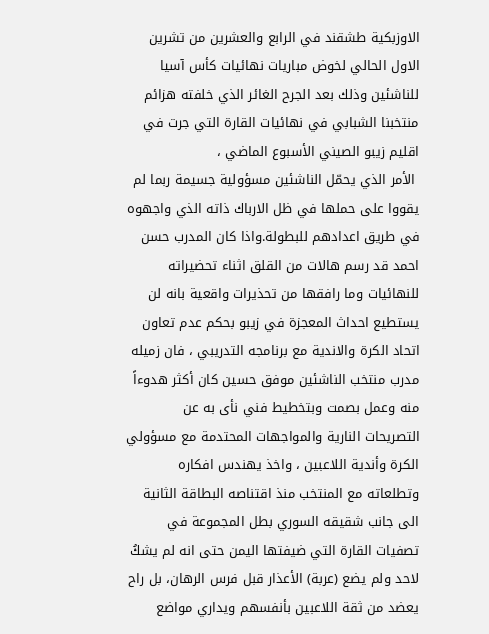الاوزبكية طشقند في الرابع والعشرين من تشرين الاول الحالي لخوض مباريات نهائيات كأس آسيا للناشئين وذلك بعد الجرح الغائر الذي خلفته هزائم منتخبنا الشبابي في نهائيات القارة التي جرت في اقليم زيبو الصيني الأسبوع الماضي ،
 الأمر الذي يحمّل الناشئين مسؤولية جسيمة ربما لم يقووا على حملها في ظل الارباك ذاته الذي واجهوه في طريق اعدادهم للبطولة.واذا كان المدرب حسن احمد قد رسم هالات من القلق اثناء تحضيراته للنهائيات وما رافقها من تحذيرات واقعية بانه لن يستطيع احداث المعجزة في زيبو بحكم عدم تعاون اتحاد الكرة والاندية مع برنامجه التدريبي ، فان زميله مدرب منتخب الناشئين موفق حسين كان أكثر هدوءاً منه وعمل بصمت وبتخطيط فني نأى به عن التصريحات النارية والمواجهات المحتدمة مع مسؤولي الكرة وأندية اللاعبين ، واخذ يهندس افكاره وتطلعاته مع المنتخب منذ اقتناصه البطاقة الثانية الى جانب شقيقه السوري بطل المجموعة في تصفيات القارة التي ضيفتها اليمن حتى انه لم يشكُ لاحد ولم يضع (عربة) الأعذار قبل فرس الرهان، بل راح يعضد من ثقة اللاعبين بأنفسهم ويداري مواضع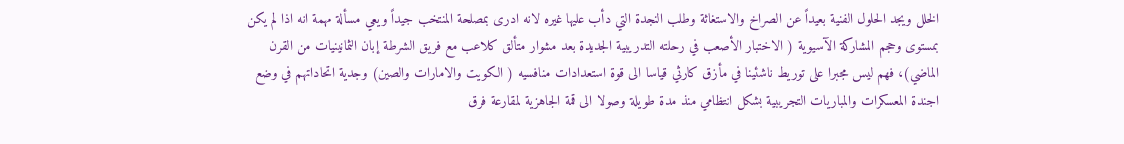الخلل ويجد الحلول الفنية بعيداً عن الصراخ والاستغاثة وطلب النجدة التي دأب عليها غيره لانه ادرى بمصلحة المنتخب جيداً ويعي مسألة مهمة انه اذا لم يكن بمستوى وحجم المشاركة الآسيوية ( الاختبار الأصعب في رحلته التدريبية الجديدة بعد مشوار متألق كلاعب مع فريق الشرطة إبان الثمانينيات من القرن الماضي)، فهم ليس مجبرا على توريط ناشئينا في مأزق كارثي قياسا الى قوة استعدادات منافسيه ( الكويت والامارات والصين) وجدية اتحاداتهم في وضع اجندة المعسكرات والمباريات التجريبية بشكل انتظامي منذ مدة طويلة وصولا الى قمة الجاهزية لمقارعة فرق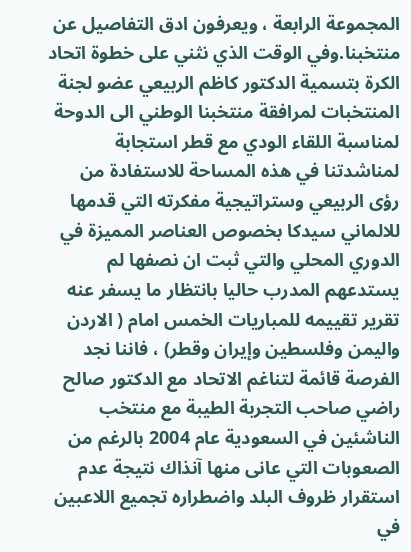المجموعة الرابعة ، ويعرفون ادق التفاصيل عن منتخبنا.وفي الوقت الذي نثني على خطوة اتحاد الكرة بتسمية الدكتور كاظم الربيعي عضو لجنة المنتخبات لمرافقة منتخبنا الوطني الى الدوحة لمناسبة اللقاء الودي مع قطر استجابة لمناشدتنا في هذه المساحة للاستفادة من رؤى الربيعي وستراتيجية مفكرته التي قدمها للالماني سيدكا بخصوص العناصر المميزة في الدوري المحلي والتي ثبت ان نصفها لم يستدعهم المدرب حاليا بانتظار ما يسفر عنه تقرير تقييمه للمباريات الخمس امام ( الاردن واليمن وفلسطين وإيران وقطر) ، فاننا نجد الفرصة قائمة لتناغم الاتحاد مع الدكتور صالح راضي صاحب التجربة الطيبة مع منتخب الناشئين في السعودية عام 2004 بالرغم من الصعوبات التي عانى منها آنذاك نتيجة عدم استقرار ظروف البلد واضطراره تجميع اللاعبين في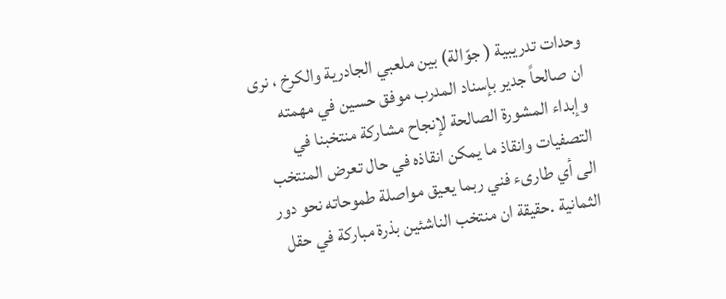وحدات تدريبية ( جوّالة) بين ملعبي الجادرية والكرخ ، نرى ان صالحاً جدير بإسناد المدرب موفق حسين في مهمته وإبداء المشورة الصالحة لإنجاح مشاركة منتخبنا في التصفيات وانقاذ ما يمكن انقاذه في حال تعرض المنتخب الى أي طارىء فني ربما يعيق مواصلة طموحاته نحو دور الثمانية .حقيقة ان منتخب الناشئين بذرة مباركة في حقل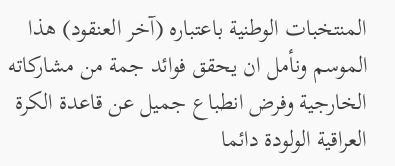المنتخبات الوطنية باعتباره (آخر العنقود) هذا الموسم ونأمل ان يحقق فوائد جمة من مشاركاته الخارجية وفرض انطباع جميل عن قاعدة الكرة العراقية الولودة دائما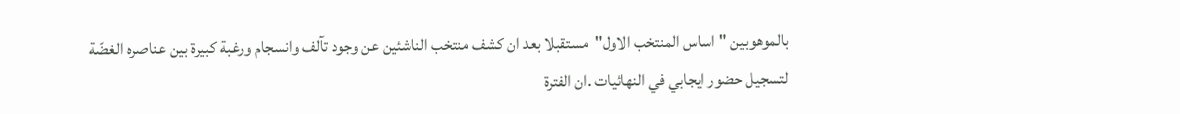بالموهوبين "اساس المنتخب الاول"  مستقبلا بعد ان كشف منتخب الناشئين عن وجود تآلف وانسجام ورغبة كبيرة بين عناصره الغضّة لتسجيل حضور ايجابي في النهائيات .ان الفترة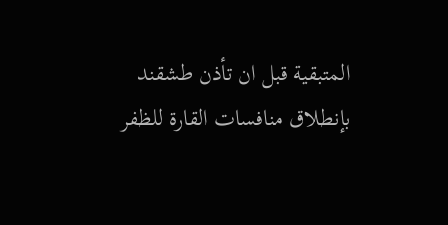المتبقية قبل ان تأذن طشقند بإنطلاق منافسات القارة للظفر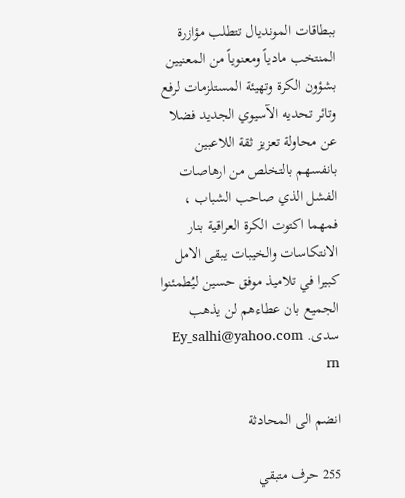ببطاقات المونديال تتطلب مؤازرة المنتخب مادياً ومعنوياً من المعنيين بشؤون الكرة وتهيئة المستلزمات لرفع وتائر تحديه الآسيوي الجديد فضلا عن محاولة تعزيز ثقة اللاعبين بانفسهم بالتخلص من ارهاصات الفشل الذي صاحب الشباب ، فمهما اكتوت الكرة العراقية بنار الانتكاسات والخيبات يبقى الامل كبيرا في تلاميذ موفق حسين ليُطمئنوا الجميع بان عطاءهم لن يذهب سدى. Ey_salhi@yahoo.com rn

انضم الى المحادثة

255 حرف متبقي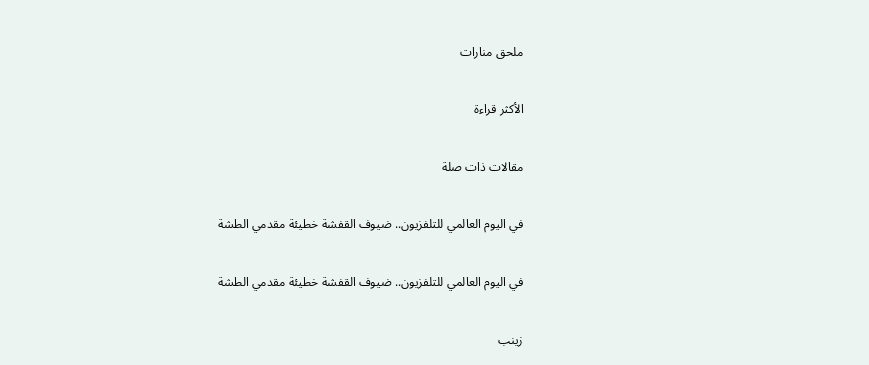ملحق منارات

الأكثر قراءة

مقالات ذات صلة

في اليوم العالمي للتلفزيون.. ضيوف القفشة خطيئة مقدمي الطشة

في اليوم العالمي للتلفزيون.. ضيوف القفشة خطيئة مقدمي الطشة

زينب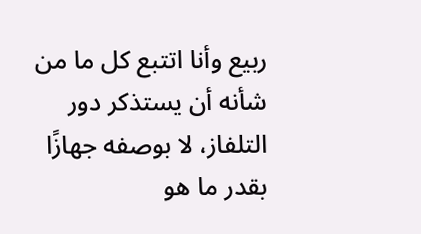ربيع وأنا اتتبع كل ما من شأنه أن يستذكر دور التلفاز، لا بوصفه جهازًا بقدر ما هو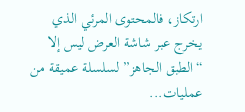ارتكاز، فالمحتوى المرئي الذي يخرج عبر شاشة العرض ليس إلا “الطبق الجاهز” لسلسلة عميقة من عمليات...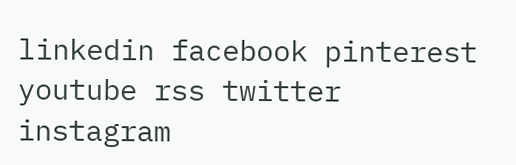linkedin facebook pinterest youtube rss twitter instagram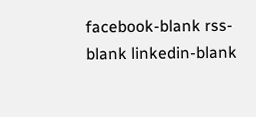facebook-blank rss-blank linkedin-blank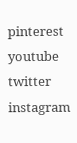pinterest youtube twitter instagram